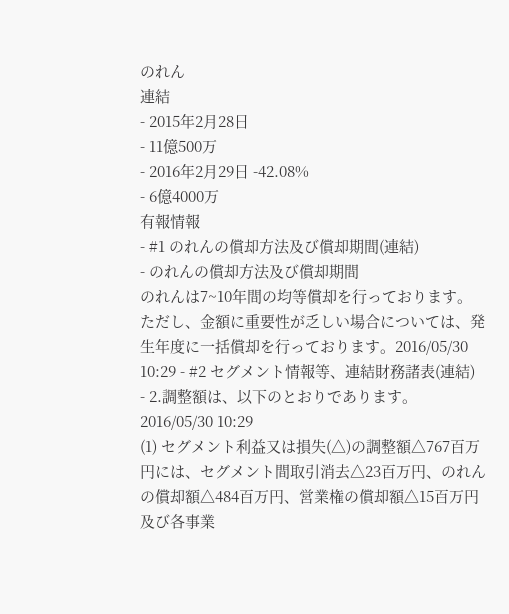のれん
連結
- 2015年2月28日
- 11億500万
- 2016年2月29日 -42.08%
- 6億4000万
有報情報
- #1 のれんの償却方法及び償却期間(連結)
- のれんの償却方法及び償却期間
のれんは7~10年間の均等償却を行っております。
ただし、金額に重要性が乏しい場合については、発生年度に一括償却を行っております。2016/05/30 10:29 - #2 セグメント情報等、連結財務諸表(連結)
- 2.調整額は、以下のとおりであります。2016/05/30 10:29
(1) セグメント利益又は損失(△)の調整額△767百万円には、セグメント間取引消去△23百万円、のれんの償却額△484百万円、営業権の償却額△15百万円及び各事業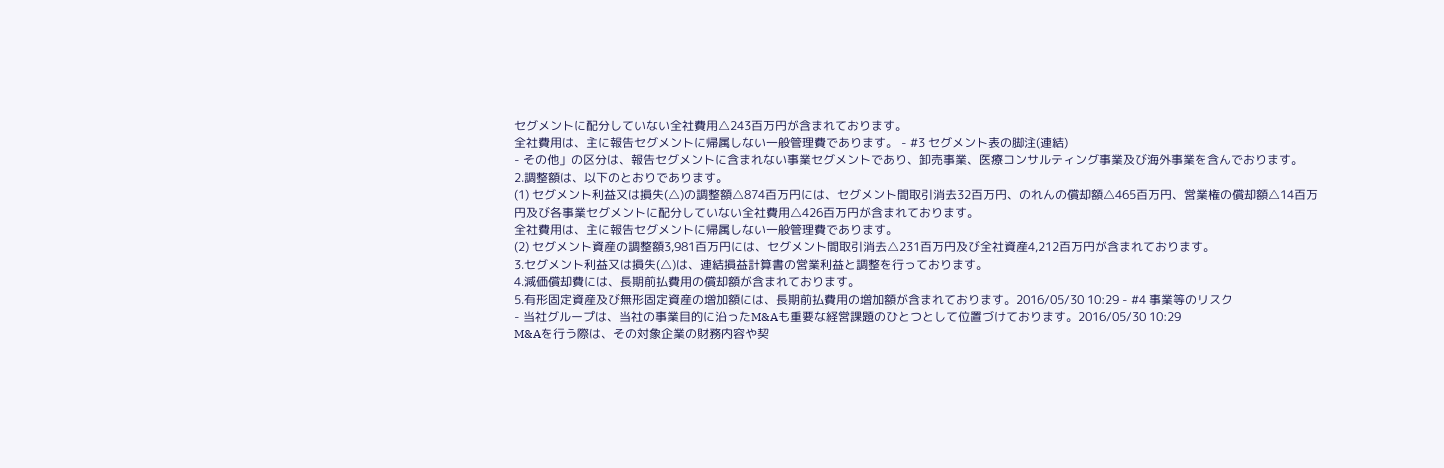セグメントに配分していない全社費用△243百万円が含まれております。
全社費用は、主に報告セグメントに帰属しない一般管理費であります。 - #3 セグメント表の脚注(連結)
- その他」の区分は、報告セグメントに含まれない事業セグメントであり、卸売事業、医療コンサルティング事業及び海外事業を含んでおります。
2.調整額は、以下のとおりであります。
(1) セグメント利益又は損失(△)の調整額△874百万円には、セグメント間取引消去32百万円、のれんの償却額△465百万円、営業権の償却額△14百万円及び各事業セグメントに配分していない全社費用△426百万円が含まれております。
全社費用は、主に報告セグメントに帰属しない一般管理費であります。
(2) セグメント資産の調整額3,981百万円には、セグメント間取引消去△231百万円及び全社資産4,212百万円が含まれております。
3.セグメント利益又は損失(△)は、連結損益計算書の営業利益と調整を行っております。
4.減価償却費には、長期前払費用の償却額が含まれております。
5.有形固定資産及び無形固定資産の増加額には、長期前払費用の増加額が含まれております。2016/05/30 10:29 - #4 事業等のリスク
- 当社グループは、当社の事業目的に沿ったM&Aも重要な経営課題のひとつとして位置づけております。2016/05/30 10:29
M&Aを行う際は、その対象企業の財務内容や契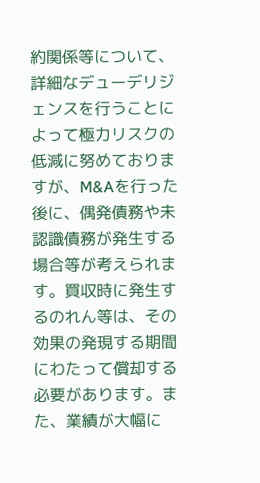約関係等について、詳細なデューデリジェンスを行うことによって極力リスクの低減に努めておりますが、M&Aを行った後に、偶発債務や未認識債務が発生する場合等が考えられます。買収時に発生するのれん等は、その効果の発現する期間にわたって償却する必要があります。また、業績が大幅に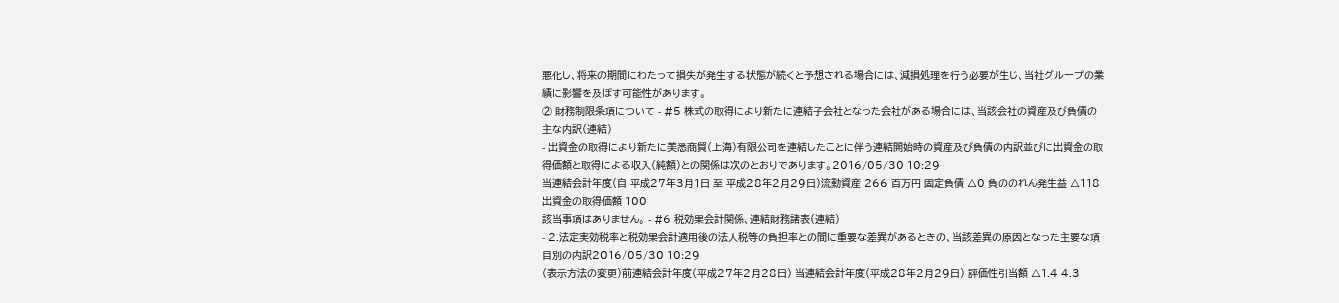悪化し、将来の期間にわたって損失が発生する状態が続くと予想される場合には、減損処理を行う必要が生じ、当社グループの業績に影響を及ぼす可能性があります。
② 財務制限条項について - #5 株式の取得により新たに連結子会社となった会社がある場合には、当該会社の資産及び負債の主な内訳(連結)
- 出資金の取得により新たに美悉商貿(上海)有限公司を連結したことに伴う連結開始時の資産及び負債の内訳並びに出資金の取得価額と取得による収入(純額)との関係は次のとおりであります。2016/05/30 10:29
当連結会計年度(自 平成27年3月1日 至 平成28年2月29日)流動資産 266 百万円 固定負債 △0 負ののれん発生益 △118 出資金の取得価額 100
該当事項はありません。 - #6 税効果会計関係、連結財務諸表(連結)
- 2.法定実効税率と税効果会計適用後の法人税等の負担率との間に重要な差異があるときの、当該差異の原因となった主要な項目別の内訳2016/05/30 10:29
(表示方法の変更)前連結会計年度(平成27年2月28日) 当連結会計年度(平成28年2月29日) 評価性引当額 △1.4 4.3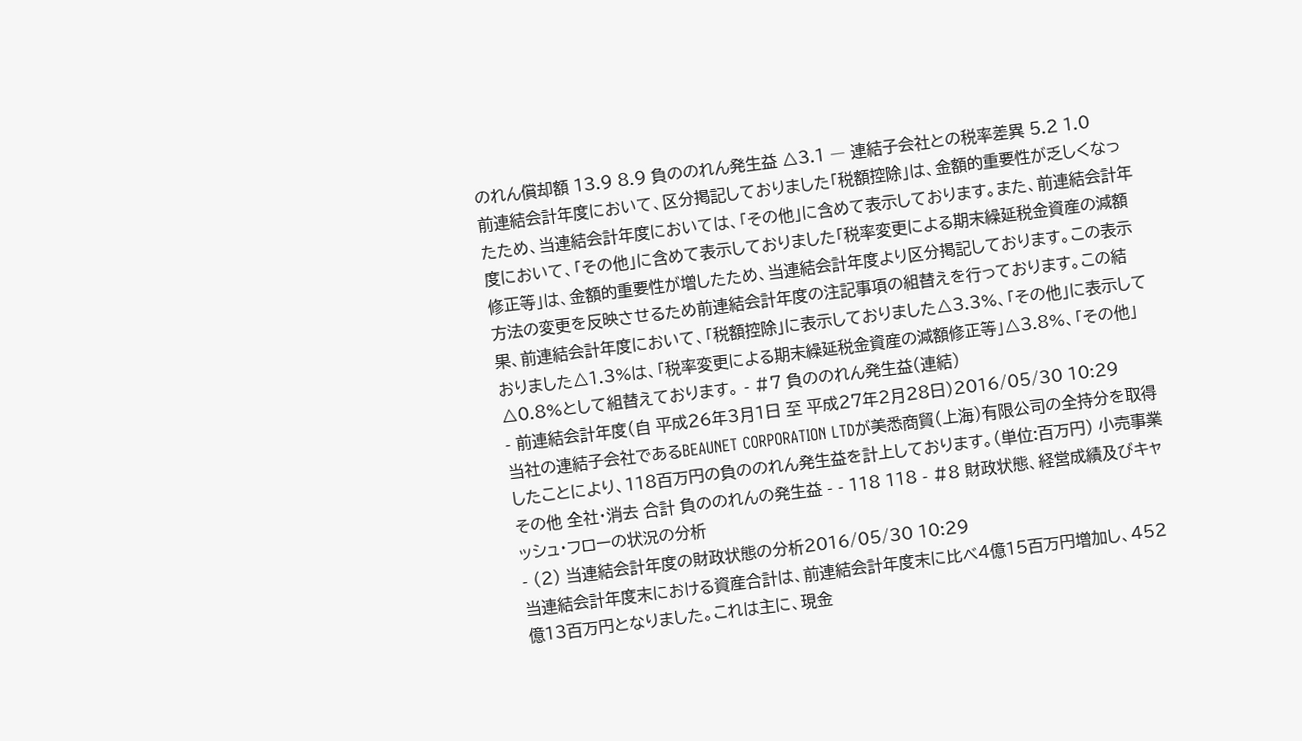のれん償却額 13.9 8.9 負ののれん発生益 △3.1 ― 連結子会社との税率差異 5.2 1.0
前連結会計年度において、区分掲記しておりました「税額控除」は、金額的重要性が乏しくなったため、当連結会計年度においては、「その他」に含めて表示しております。また、前連結会計年度において、「その他」に含めて表示しておりました「税率変更による期末繰延税金資産の減額修正等」は、金額的重要性が増したため、当連結会計年度より区分掲記しております。この表示方法の変更を反映させるため前連結会計年度の注記事項の組替えを行っております。この結果、前連結会計年度において、「税額控除」に表示しておりました△3.3%、「その他」に表示しておりました△1.3%は、「税率変更による期末繰延税金資産の減額修正等」△3.8%、「その他」△0.8%として組替えております。 - #7 負ののれん発生益(連結)
- 前連結会計年度(自 平成26年3月1日 至 平成27年2月28日)2016/05/30 10:29
当社の連結子会社であるBEAUNET CORPORATION LTDが美悉商貿(上海)有限公司の全持分を取得したことにより、118百万円の負ののれん発生益を計上しております。(単位:百万円) 小売事業 その他 全社・消去 合計 負ののれんの発生益 - - 118 118 - #8 財政状態、経営成績及びキャッシュ・フローの状況の分析
- (2) 当連結会計年度の財政状態の分析2016/05/30 10:29
当連結会計年度末における資産合計は、前連結会計年度末に比べ4億15百万円増加し、452億13百万円となりました。これは主に、現金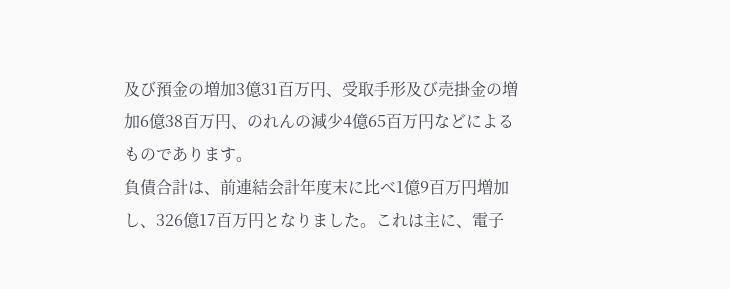及び預金の増加3億31百万円、受取手形及び売掛金の増加6億38百万円、のれんの減少4億65百万円などによるものであります。
負債合計は、前連結会計年度末に比べ1億9百万円増加し、326億17百万円となりました。これは主に、電子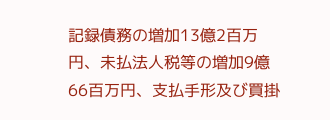記録債務の増加13億2百万円、未払法人税等の増加9億66百万円、支払手形及び買掛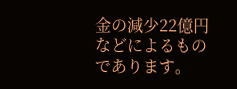金の減少22億円などによるものであります。